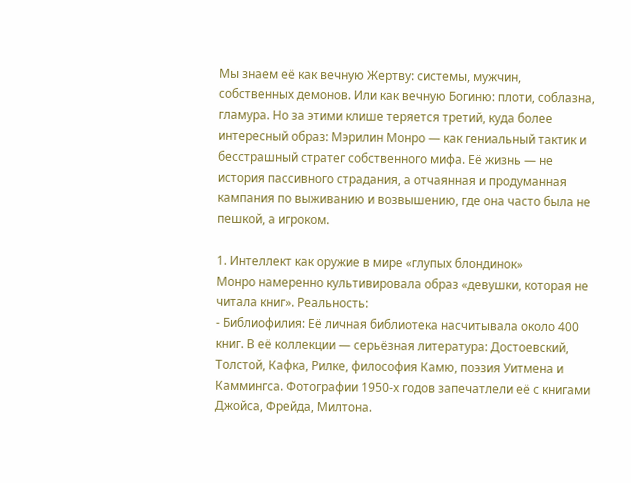Мы знаем её как вечную Жертву: системы, мужчин, собственных демонов. Или как вечную Богиню: плоти, соблазна, гламура. Но за этими клише теряется третий, куда более интересный образ: Мэрилин Монро — как гениальный тактик и бесстрашный стратег собственного мифа. Её жизнь — не история пассивного страдания, а отчаянная и продуманная кампания по выживанию и возвышению, где она часто была не пешкой, а игроком.

1. Интеллект как оружие в мире «глупых блондинок»
Монро намеренно культивировала образ «девушки, которая не читала книг». Реальность:
- Библиофилия: Её личная библиотека насчитывала около 400 книг. В её коллекции — серьёзная литература: Достоевский, Толстой, Кафка, Рилке, философия Камю, поэзия Уитмена и Каммингса. Фотографии 1950-х годов запечатлели её с книгами Джойса, Фрейда, Милтона.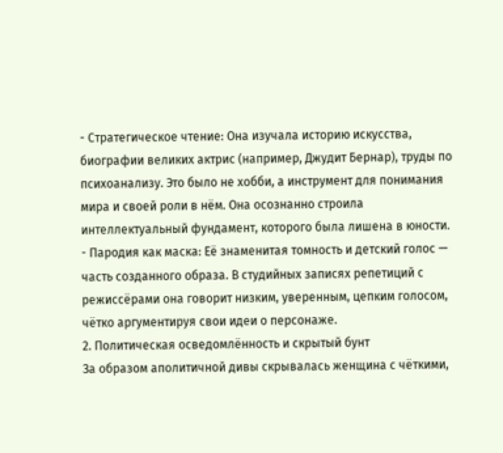- Стратегическое чтение: Она изучала историю искусства, биографии великих актрис (например, Джудит Бернар), труды по психоанализу. Это было не хобби, а инструмент для понимания мира и своей роли в нём. Она осознанно строила интеллектуальный фундамент, которого была лишена в юности.
- Пародия как маска: Её знаменитая томность и детский голос — часть созданного образа. В студийных записях репетиций с режиссёрами она говорит низким, уверенным, цепким голосом, чётко аргументируя свои идеи о персонаже.
2. Политическая осведомлённость и скрытый бунт
За образом аполитичной дивы скрывалась женщина с чёткими,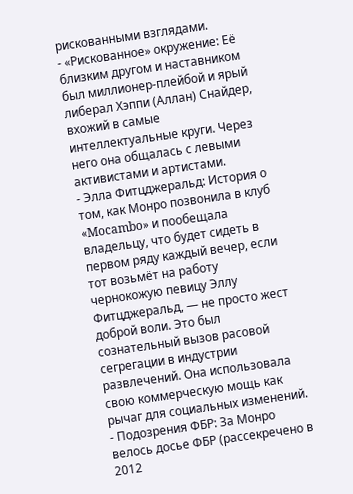рискованными взглядами.
- «Рискованное» окружение: Её близким другом и наставником был миллионер-плейбой и ярый либерал Хэппи (Аллан) Снайдер, вхожий в самые интеллектуальные круги. Через него она общалась с левыми активистами и артистами.
- Элла Фитцджеральд: История о том, как Монро позвонила в клуб «Mocambo» и пообещала владельцу, что будет сидеть в первом ряду каждый вечер, если тот возьмёт на работу чернокожую певицу Эллу Фитцджеральд, — не просто жест доброй воли. Это был сознательный вызов расовой сегрегации в индустрии развлечений. Она использовала свою коммерческую мощь как рычаг для социальных изменений.
- Подозрения ФБР: За Монро велось досье ФБР (рассекречено в 2012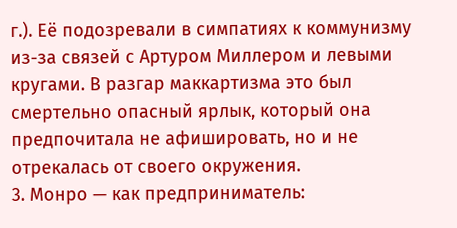г.). Её подозревали в симпатиях к коммунизму из-за связей с Артуром Миллером и левыми кругами. В разгар маккартизма это был смертельно опасный ярлык, который она предпочитала не афишировать, но и не отрекалась от своего окружения.
3. Монро — как предприниматель: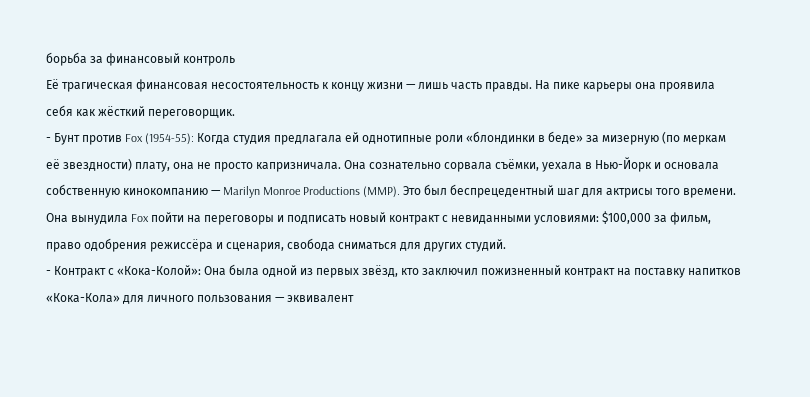борьба за финансовый контроль
Её трагическая финансовая несостоятельность к концу жизни — лишь часть правды. На пике карьеры она проявила себя как жёсткий переговорщик.
- Бунт против Fox (1954-55): Когда студия предлагала ей однотипные роли «блондинки в беде» за мизерную (по меркам её звездности) плату, она не просто капризничала. Она сознательно сорвала съёмки, уехала в Нью-Йорк и основала собственную кинокомпанию — Marilyn Monroe Productions (MMP). Это был беспрецедентный шаг для актрисы того времени. Она вынудила Fox пойти на переговоры и подписать новый контракт с невиданными условиями: $100,000 за фильм, право одобрения режиссёра и сценария, свобода сниматься для других студий.
- Контракт с «Кока-Колой»: Она была одной из первых звёзд, кто заключил пожизненный контракт на поставку напитков «Кока-Кола» для личного пользования — эквивалент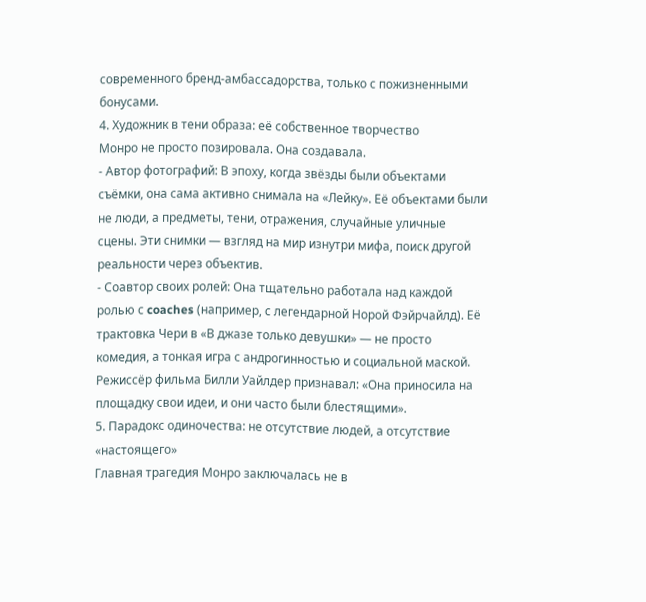современного бренд-амбассадорства, только с пожизненными бонусами.
4. Художник в тени образа: её собственное творчество
Монро не просто позировала. Она создавала.
- Автор фотографий: В эпоху, когда звёзды были объектами съёмки, она сама активно снимала на «Лейку». Её объектами были не люди, а предметы, тени, отражения, случайные уличные сцены. Эти снимки — взгляд на мир изнутри мифа, поиск другой реальности через объектив.
- Соавтор своих ролей: Она тщательно работала над каждой ролью с coaches (например, с легендарной Норой Фэйрчайлд). Её трактовка Чери в «В джазе только девушки» — не просто комедия, а тонкая игра с андрогинностью и социальной маской. Режиссёр фильма Билли Уайлдер признавал: «Она приносила на площадку свои идеи, и они часто были блестящими».
5. Парадокс одиночества: не отсутствие людей, а отсутствие «настоящего»
Главная трагедия Монро заключалась не в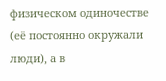физическом одиночестве (её постоянно окружали люди), а в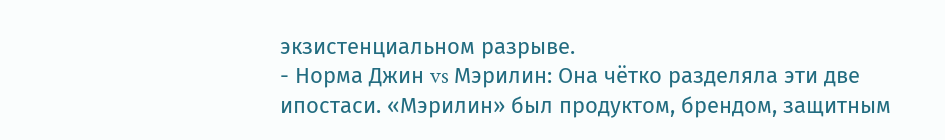экзистенциальном разрыве.
- Норма Джин vs Мэрилин: Она чётко разделяла эти две ипостаси. «Мэрилин» был продуктом, брендом, защитным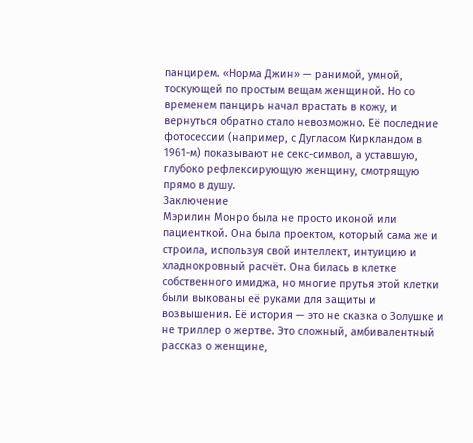панцирем. «Норма Джин» — ранимой, умной, тоскующей по простым вещам женщиной. Но со временем панцирь начал врастать в кожу, и вернуться обратно стало невозможно. Её последние фотосессии (например, с Дугласом Киркландом в 1961-м) показывают не секс-символ, а уставшую, глубоко рефлексирующую женщину, смотрящую прямо в душу.
Заключение
Мэрилин Монро была не просто иконой или пациенткой. Она была проектом, который сама же и строила, используя свой интеллект, интуицию и хладнокровный расчёт. Она билась в клетке собственного имиджа, но многие прутья этой клетки были выкованы её руками для защиты и возвышения. Её история — это не сказка о Золушке и не триллер о жертве. Это сложный, амбивалентный рассказ о женщине,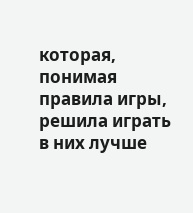которая, понимая правила игры, решила играть в них лучше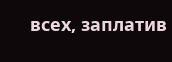всех, заплатив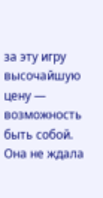за эту игру высочайшую цену — возможность быть собой. Она не ждала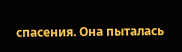спасения. Она пыталась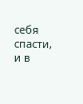себя спасти, и в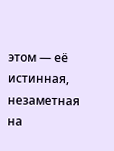этом — её истинная, незаметная на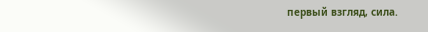первый взгляд, сила.